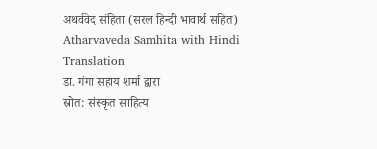अथर्ववेद संहिता (सरल हिन्दी भावार्थ सहित)
Atharvaveda Samhita with Hindi Translation
डा. गंगा सहाय शर्मा द्वारा
स्रोत: संस्कृत साहित्य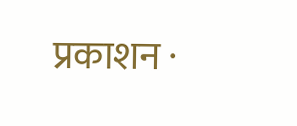प्रकाशन ·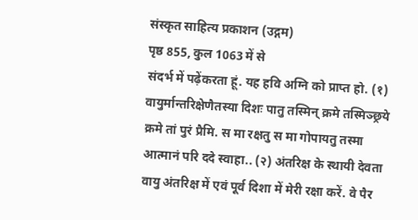संस्कृत साहित्य प्रकाशन (उद्गम)
पृष्ठ 855, कुल 1063 में से
संदर्भ में पढ़ेंकरता हूं. यह हवि अग्नि को प्राप्त हो. (१) वायुर्मान्तरिक्षेणैतस्या दिशः पातु तस्मिन् क्रमे तस्मिञ्छ्रये क्रमे तां पुरं प्रैमि. स मा रक्षतु स मा गोपायतु तस्मा आत्मानं परि ददे स्वाहा.. (२) अंतरिक्ष के स्थायी देवता वायु अंतरिक्ष में एवं पूर्व दिशा में मेरी रक्षा करें. वे पैर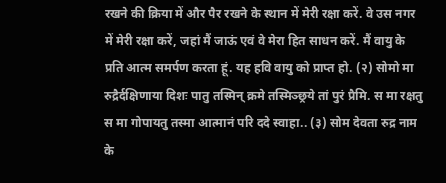रखने की क्रिया में और पैर रखने के स्थान में मेरी रक्षा करें. वे उस नगर में मेरी रक्षा करें, जहां मैं जाऊं एवं वे मेरा हित साधन करें. मैं वायु के प्रति आत्म समर्पण करता हूं. यह हवि वायु को प्राप्त हो. (२) सोमो मा रुद्रैर्दक्षिणाया दिशः पातु तस्मिन् क्रमे तस्मिञ्छ्रये तां पुरं प्रैमि. स मा रक्षतु स मा गोपायतु तस्मा आत्मानं परि ददे स्वाहा.. (३) सोम देवता रुद्र नाम के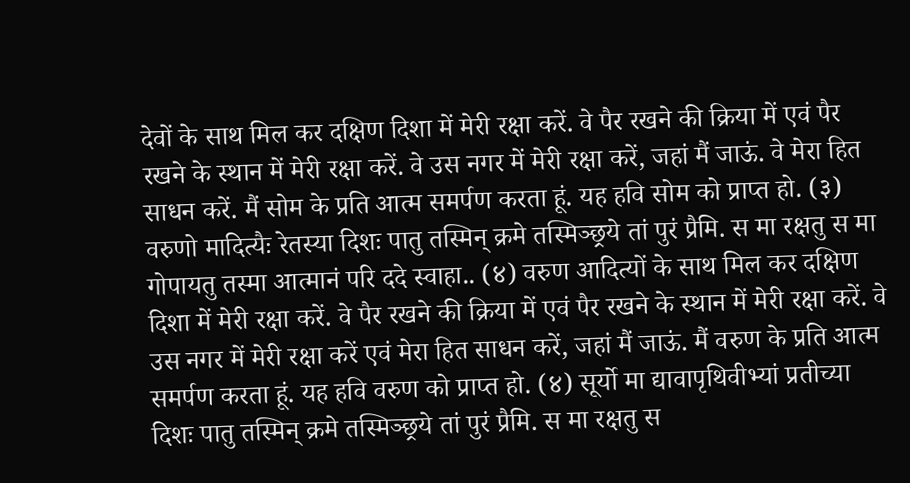देवों के साथ मिल कर दक्षिण दिशा में मेरी रक्षा करें. वे पैर रखने की क्रिया में एवं पैर रखने के स्थान में मेरी रक्षा करें. वे उस नगर में मेरी रक्षा करें, जहां मैं जाऊं. वे मेरा हित साधन करें. मैं सोम के प्रति आत्म समर्पण करता हूं. यह हवि सोम को प्राप्त हो. (३) वरुणो मादित्यैः रेतस्या दिशः पातु तस्मिन् क्रमे तस्मिञ्छ्रये तां पुरं प्रैमि. स मा रक्षतु स मा गोपायतु तस्मा आत्मानं परि ददे स्वाहा.. (४) वरुण आदित्यों के साथ मिल कर दक्षिण दिशा में मेरी रक्षा करें. वे पैर रखने की क्रिया में एवं पैर रखने के स्थान में मेरी रक्षा करें. वे उस नगर में मेरी रक्षा करें एवं मेरा हित साधन करें, जहां मैं जाऊं. मैं वरुण के प्रति आत्म समर्पण करता हूं. यह हवि वरुण को प्राप्त हो. (४) सूर्यो मा द्यावापृथिवीभ्यां प्रतीच्या दिशः पातु तस्मिन् क्रमे तस्मिञ्छ्रये तां पुरं प्रैमि. स मा रक्षतु स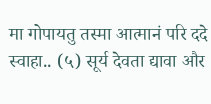मा गोपायतु तस्मा आत्मानं परि ददे स्वाहा.. (५) सूर्य देवता द्यावा और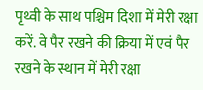पृथ्वी के साथ पश्चिम दिशा में मेरी रक्षा करें. वे पैर रखने की क्रिया में एवं पैर रखने के स्थान में मेरी रक्षा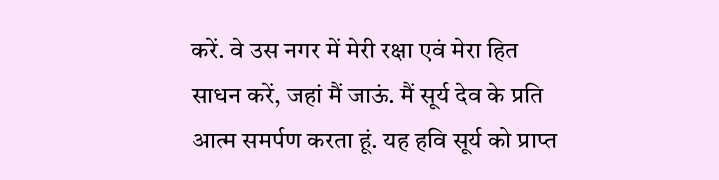करें. वे उस नगर में मेरी रक्षा एवं मेरा हित साधन करें, जहां मैं जाऊं. मैं सूर्य देव के प्रति आत्म समर्पण करता हूं. यह हवि सूर्य को प्राप्त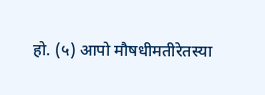हो. (५) आपो मौषधीमतीरेतस्या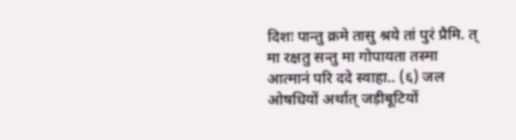दिशः पान्तु क्रमे तासु श्रये तां पुरं प्रैमि. त् मा रक्षतु सन्तु मा गोपायता तस्मा आत्मानं परि ददे स्वाहा.. (६) जल ओषधियों अर्थात् जड़ीबूटियों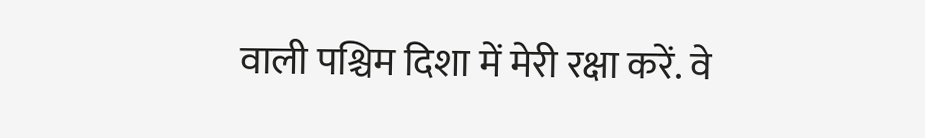वाली पश्चिम दिशा में मेरी रक्षा करें. वे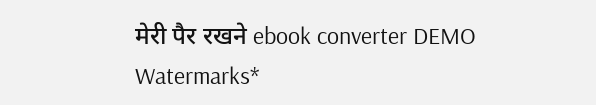मेरी पैर रखने ebook converter DEMO Watermarks*